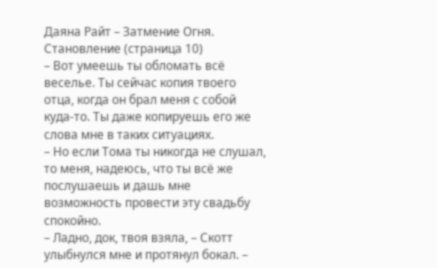Даяна Райт – Затмение Огня. Становление (страница 10)
– Вот умеешь ты обломать всё веселье. Ты сейчас копия твоего отца, когда он брал меня с собой куда-то. Ты даже копируешь его же слова мне в таких ситуациях.
– Но если Тома ты никогда не слушал, то меня, надеюсь, что ты всё же послушаешь и дашь мне возможность провести эту свадьбу спокойно.
– Ладно, док, твоя взяла, – Скотт улыбнулся мне и протянул бокал. –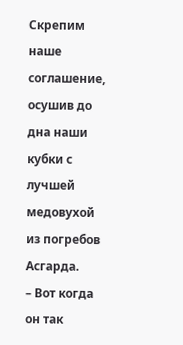Скрепим наше соглашение, осушив до дна наши кубки с лучшей медовухой из погребов Асгарда.
– Вот когда он так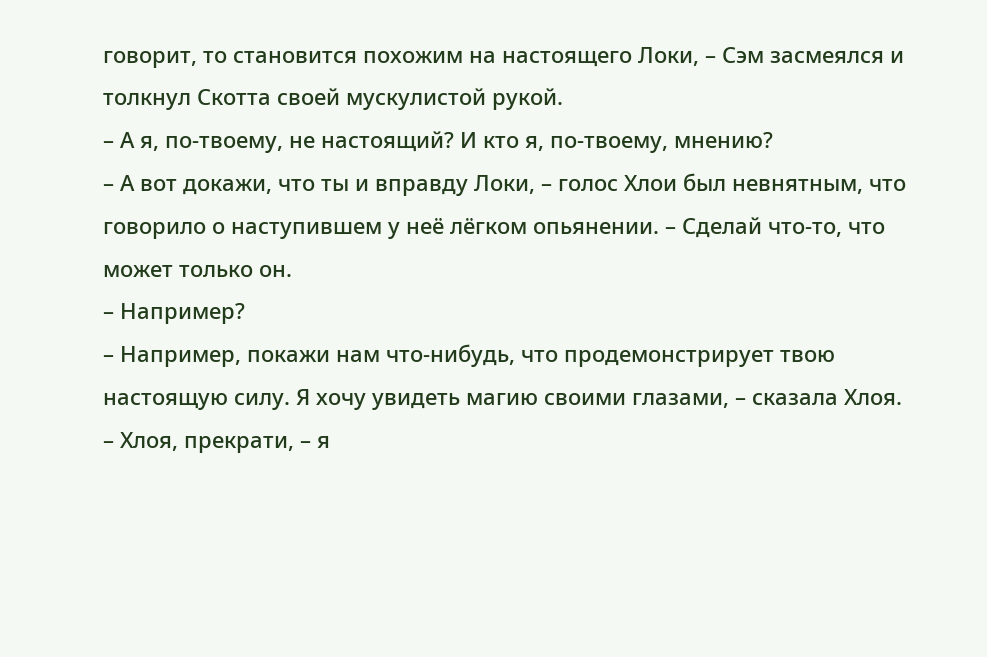говорит, то становится похожим на настоящего Локи, – Сэм засмеялся и толкнул Скотта своей мускулистой рукой.
– А я, по-твоему, не настоящий? И кто я, по-твоему, мнению?
– А вот докажи, что ты и вправду Локи, – голос Хлои был невнятным, что говорило о наступившем у неё лёгком опьянении. – Сделай что-то, что может только он.
– Например?
– Например, покажи нам что-нибудь, что продемонстрирует твою настоящую силу. Я хочу увидеть магию своими глазами, – сказала Хлоя.
– Хлоя, прекрати, – я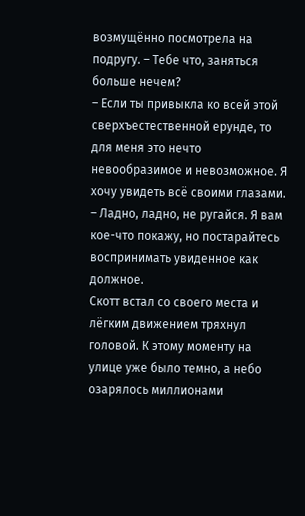возмущённо посмотрела на подругу. – Тебе что, заняться больше нечем?
– Если ты привыкла ко всей этой сверхъестественной ерунде, то для меня это нечто невообразимое и невозможное. Я хочу увидеть всё своими глазами.
– Ладно, ладно, не ругайся. Я вам кое-что покажу, но постарайтесь воспринимать увиденное как должное.
Скотт встал со своего места и лёгким движением тряхнул головой. К этому моменту на улице уже было темно, а небо озарялось миллионами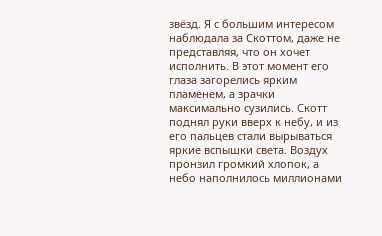звёзд. Я с большим интересом наблюдала за Скоттом, даже не представляя, что он хочет исполнить. В этот момент его глаза загорелись ярким пламенем, а зрачки максимально сузились. Скотт поднял руки вверх к небу, и из его пальцев стали вырываться яркие вспышки света. Воздух пронзил громкий хлопок, а небо наполнилось миллионами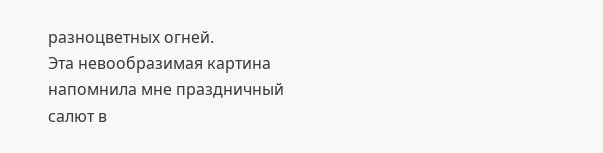разноцветных огней.
Эта невообразимая картина напомнила мне праздничный салют в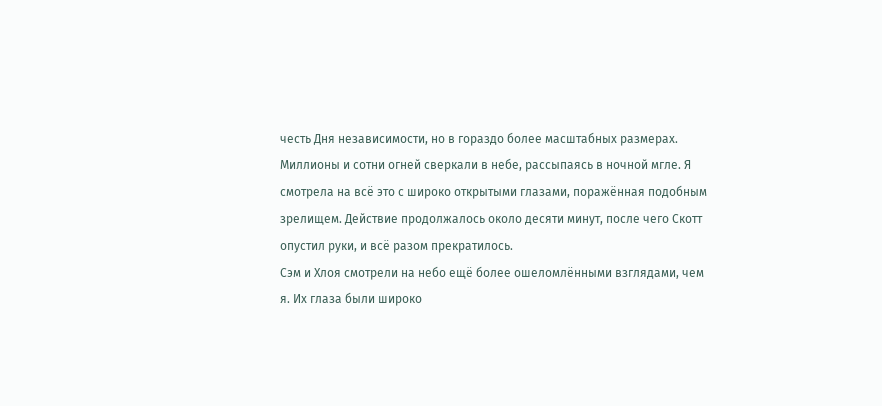честь Дня независимости, но в гораздо более масштабных размерах. Миллионы и сотни огней сверкали в небе, рассыпаясь в ночной мгле. Я смотрела на всё это с широко открытыми глазами, поражённая подобным зрелищем. Действие продолжалось около десяти минут, после чего Скотт опустил руки, и всё разом прекратилось.
Сэм и Хлоя смотрели на небо ещё более ошеломлёнными взглядами, чем я. Их глаза были широко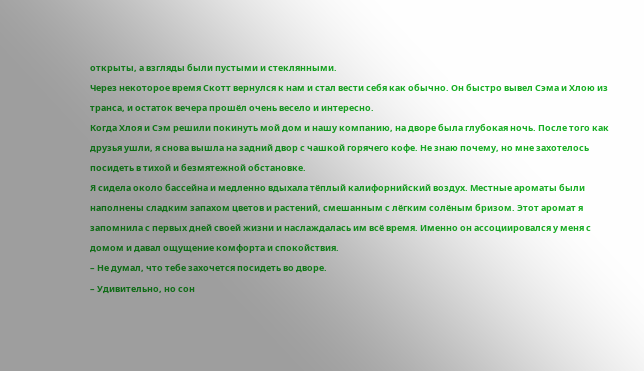открыты, а взгляды были пустыми и стеклянными.
Через некоторое время Скотт вернулся к нам и стал вести себя как обычно. Он быстро вывел Сэма и Хлою из транса, и остаток вечера прошёл очень весело и интересно.
Когда Хлоя и Сэм решили покинуть мой дом и нашу компанию, на дворе была глубокая ночь. После того как друзья ушли, я снова вышла на задний двор с чашкой горячего кофе. Не знаю почему, но мне захотелось посидеть в тихой и безмятежной обстановке.
Я сидела около бассейна и медленно вдыхала тёплый калифорнийский воздух. Местные ароматы были наполнены сладким запахом цветов и растений, смешанным с лёгким солёным бризом. Этот аромат я запомнила с первых дней своей жизни и наслаждалась им всё время. Именно он ассоциировался у меня с домом и давал ощущение комфорта и спокойствия.
– Не думал, что тебе захочется посидеть во дворе.
– Удивительно, но сон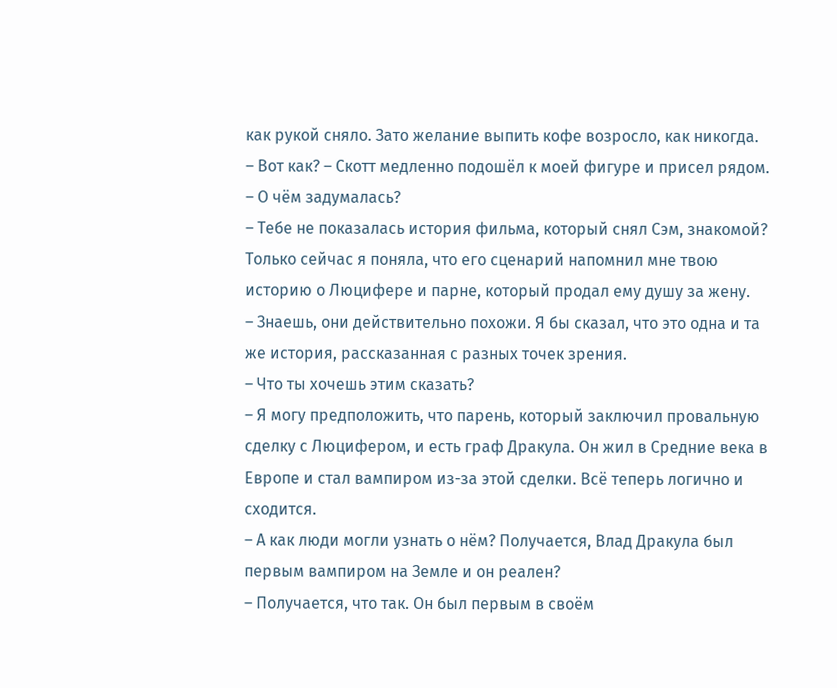как рукой сняло. Зато желание выпить кофе возросло, как никогда.
– Вот как? – Скотт медленно подошёл к моей фигуре и присел рядом. – О чём задумалась?
– Тебе не показалась история фильма, который снял Сэм, знакомой? Только сейчас я поняла, что его сценарий напомнил мне твою историю о Люцифере и парне, который продал ему душу за жену.
– Знаешь, они действительно похожи. Я бы сказал, что это одна и та же история, рассказанная с разных точек зрения.
– Что ты хочешь этим сказать?
– Я могу предположить, что парень, который заключил провальную сделку с Люцифером, и есть граф Дракула. Он жил в Средние века в Европе и стал вампиром из-за этой сделки. Всё теперь логично и сходится.
– А как люди могли узнать о нём? Получается, Влад Дракула был первым вампиром на Земле и он реален?
– Получается, что так. Он был первым в своём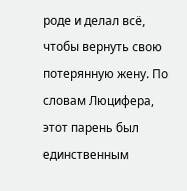роде и делал всё, чтобы вернуть свою потерянную жену. По словам Люцифера, этот парень был единственным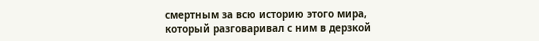смертным за всю историю этого мира, который разговаривал с ним в дерзкой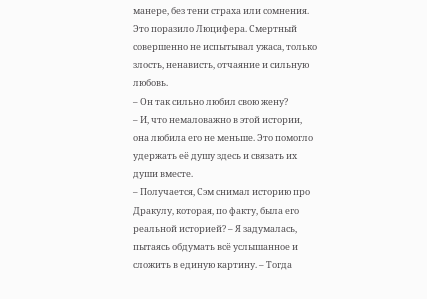манере, без тени страха или сомнения. Это поразило Люцифера. Смертный совершенно не испытывал ужаса, только злость, ненависть, отчаяние и сильную любовь.
– Он так сильно любил свою жену?
– И, что немаловажно в этой истории, она любила его не меньше. Это помогло удержать её душу здесь и связать их души вместе.
– Получается, Сэм снимал историю про Дракулу, которая, по факту, была его реальной историей? – Я задумалась, пытаясь обдумать всё услышанное и сложить в единую картину. – Тогда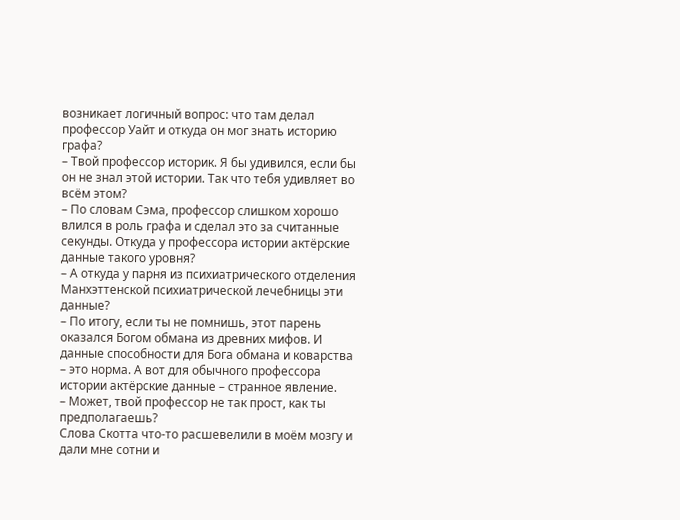возникает логичный вопрос: что там делал профессор Уайт и откуда он мог знать историю графа?
– Твой профессор историк. Я бы удивился, если бы он не знал этой истории. Так что тебя удивляет во всём этом?
– По словам Сэма, профессор слишком хорошо влился в роль графа и сделал это за считанные секунды. Откуда у профессора истории актёрские данные такого уровня?
– А откуда у парня из психиатрического отделения Манхэттенской психиатрической лечебницы эти данные?
– По итогу, если ты не помнишь, этот парень оказался Богом обмана из древних мифов. И данные способности для Бога обмана и коварства – это норма. А вот для обычного профессора истории актёрские данные – странное явление.
– Может, твой профессор не так прост, как ты предполагаешь?
Слова Скотта что-то расшевелили в моём мозгу и дали мне сотни и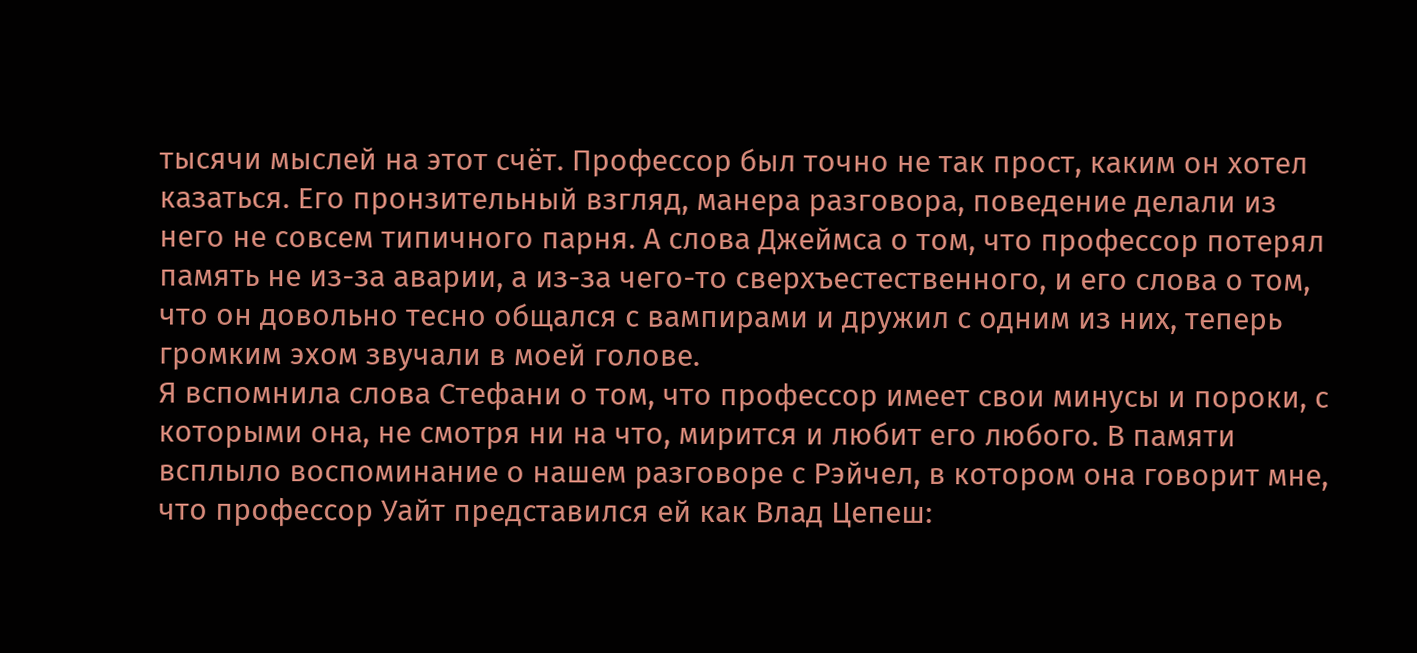тысячи мыслей на этот счёт. Профессор был точно не так прост, каким он хотел казаться. Его пронзительный взгляд, манера разговора, поведение делали из него не совсем типичного парня. А слова Джеймса о том, что профессор потерял память не из-за аварии, а из-за чего-то сверхъестественного, и его слова о том, что он довольно тесно общался с вампирами и дружил с одним из них, теперь громким эхом звучали в моей голове.
Я вспомнила слова Стефани о том, что профессор имеет свои минусы и пороки, с которыми она, не смотря ни на что, мирится и любит его любого. В памяти всплыло воспоминание о нашем разговоре с Рэйчел, в котором она говорит мне, что профессор Уайт представился ей как Влад Цепеш: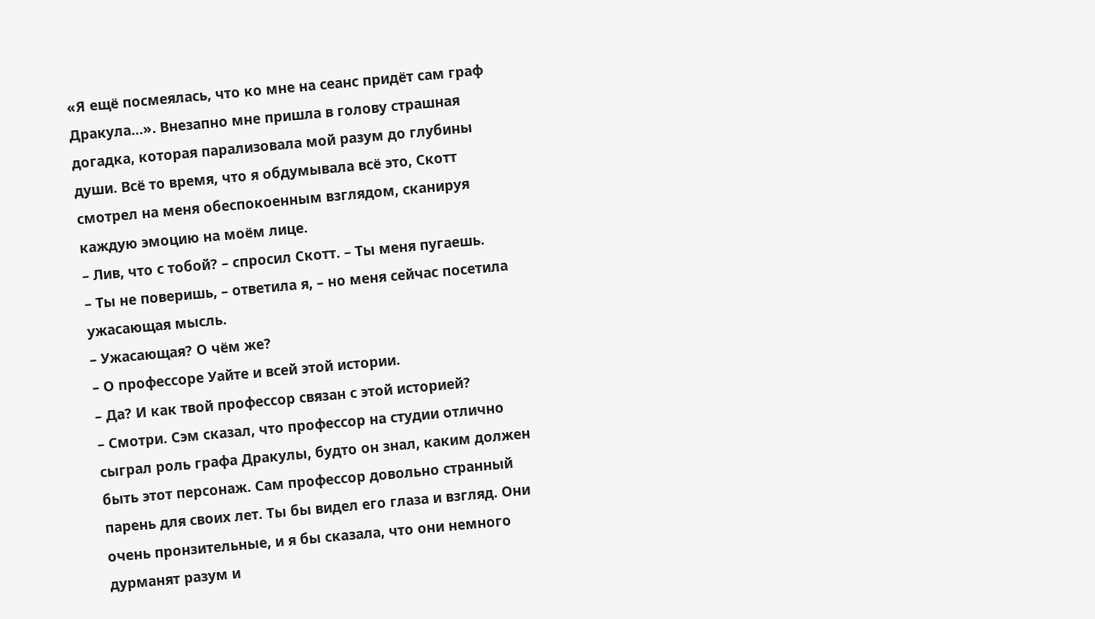«Я ещё посмеялась, что ко мне на сеанс придёт сам граф Дракула…». Внезапно мне пришла в голову страшная догадка, которая парализовала мой разум до глубины души. Всё то время, что я обдумывала всё это, Скотт смотрел на меня обеспокоенным взглядом, сканируя каждую эмоцию на моём лице.
– Лив, что с тобой? – спросил Скотт. – Ты меня пугаешь.
– Ты не поверишь, – ответила я, – но меня сейчас посетила ужасающая мысль.
– Ужасающая? О чём же?
– О профессоре Уайте и всей этой истории.
– Да? И как твой профессор связан с этой историей?
– Смотри. Сэм сказал, что профессор на студии отлично сыграл роль графа Дракулы, будто он знал, каким должен быть этот персонаж. Сам профессор довольно странный парень для своих лет. Ты бы видел его глаза и взгляд. Они очень пронзительные, и я бы сказала, что они немного дурманят разум и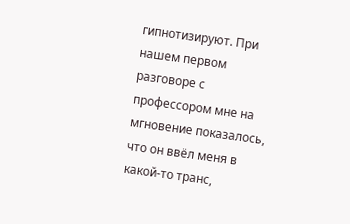гипнотизируют. При нашем первом разговоре с профессором мне на мгновение показалось, что он ввёл меня в какой-то транс,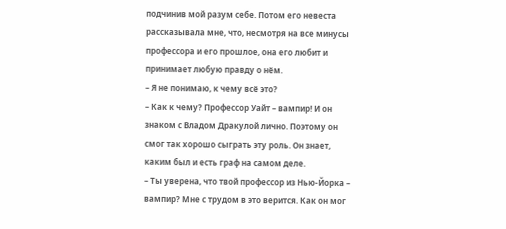подчинив мой разум себе. Потом его невеста рассказывала мне, что, несмотря на все минусы профессора и его прошлое, она его любит и принимает любую правду о нём.
– Я не понимаю, к чему всё это?
– Как к чему? Профессор Уайт – вампир! И он знаком с Владом Дракулой лично. Поэтому он смог так хорошо сыграть эту роль. Он знает, каким был и есть граф на самом деле.
– Ты уверена, что твой профессор из Нью-Йорка – вампир? Мне с трудом в это верится. Как он мог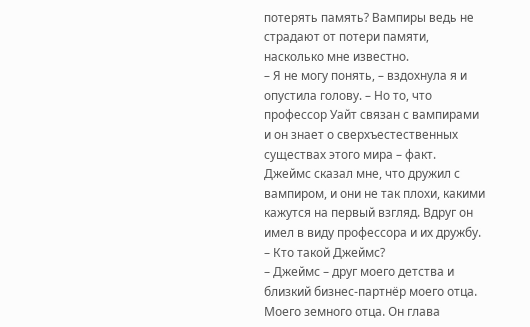потерять память? Вампиры ведь не страдают от потери памяти, насколько мне известно.
– Я не могу понять, – вздохнула я и опустила голову. – Но то, что профессор Уайт связан с вампирами и он знает о сверхъестественных существах этого мира – факт. Джеймс сказал мне, что дружил с вампиром, и они не так плохи, какими кажутся на первый взгляд. Вдруг он имел в виду профессора и их дружбу.
– Кто такой Джеймс?
– Джеймс – друг моего детства и близкий бизнес-партнёр моего отца. Моего земного отца. Он глава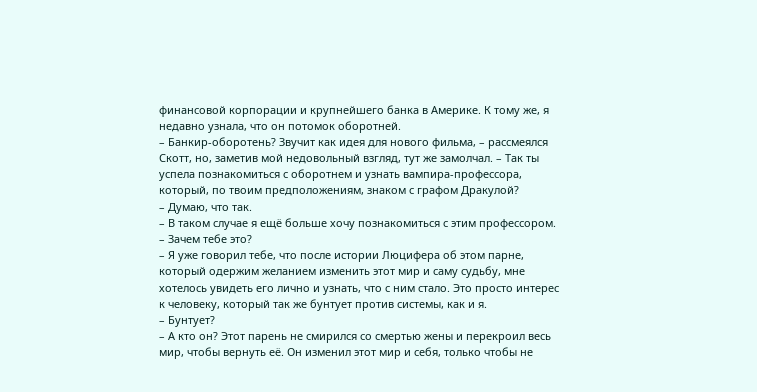финансовой корпорации и крупнейшего банка в Америке. К тому же, я недавно узнала, что он потомок оборотней.
– Банкир-оборотень? Звучит как идея для нового фильма, – рассмеялся Скотт, но, заметив мой недовольный взгляд, тут же замолчал. – Так ты успела познакомиться с оборотнем и узнать вампира-профессора, который, по твоим предположениям, знаком с графом Дракулой?
– Думаю, что так.
– В таком случае я ещё больше хочу познакомиться с этим профессором.
– Зачем тебе это?
– Я уже говорил тебе, что после истории Люцифера об этом парне, который одержим желанием изменить этот мир и саму судьбу, мне хотелось увидеть его лично и узнать, что с ним стало. Это просто интерес к человеку, который так же бунтует против системы, как и я.
– Бунтует?
– А кто он? Этот парень не смирился со смертью жены и перекроил весь мир, чтобы вернуть её. Он изменил этот мир и себя, только чтобы не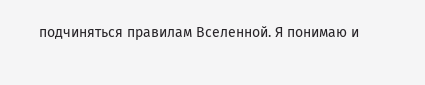подчиняться правилам Вселенной. Я понимаю и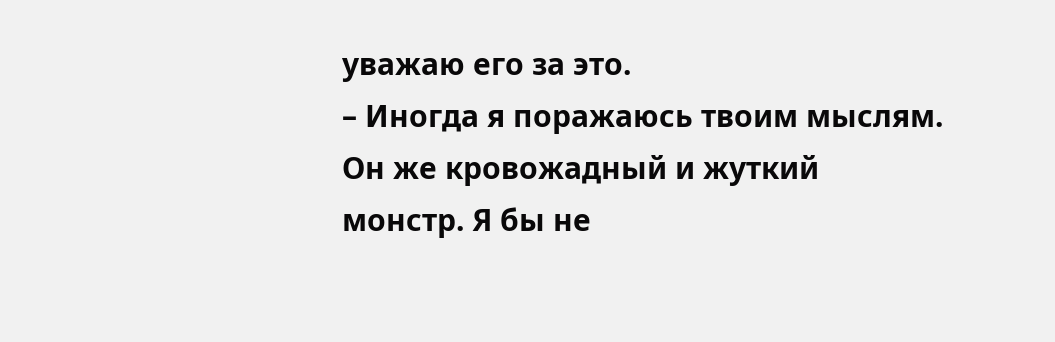уважаю его за это.
– Иногда я поражаюсь твоим мыслям. Он же кровожадный и жуткий монстр. Я бы не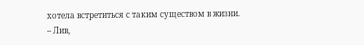хотела встретиться с таким существом в жизни.
– Лив,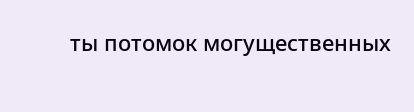ты потомок могущественных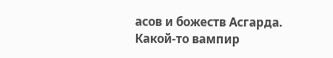асов и божеств Асгарда. Какой-то вампир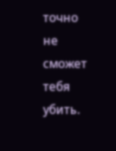точно не сможет тебя убить.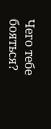Чего тебе бояться?